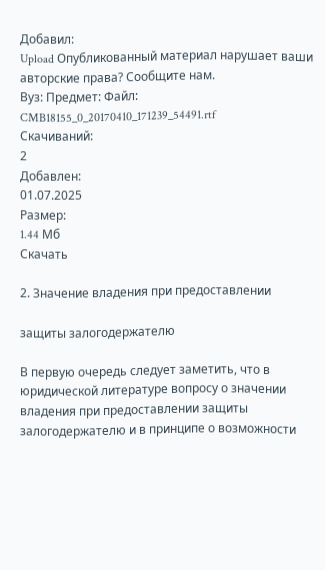Добавил:
Upload Опубликованный материал нарушает ваши авторские права? Сообщите нам.
Вуз: Предмет: Файл:
CMB18155_0_20170410_171239_54491.rtf
Скачиваний:
2
Добавлен:
01.07.2025
Размер:
1.44 Mб
Скачать

2. Значение владения при предоставлении

защиты залогодержателю

В первую очередь следует заметить, что в юридической литературе вопросу о значении владения при предоставлении защиты залогодержателю и в принципе о возможности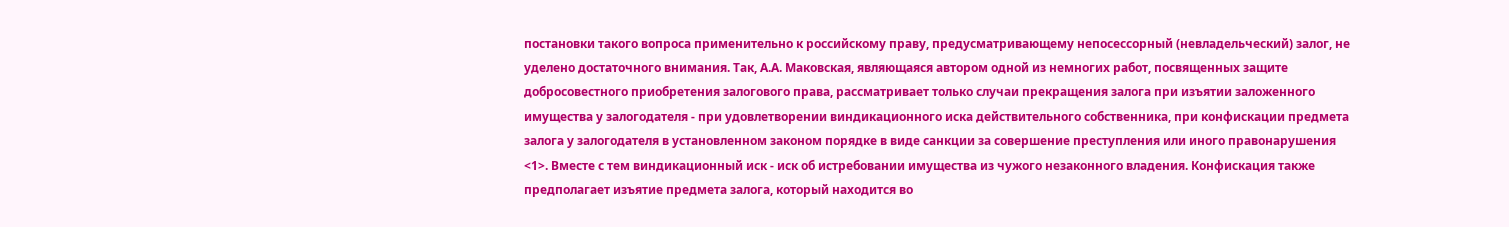постановки такого вопроса применительно к российскому праву, предусматривающему непосессорный (невладельческий) залог, не уделено достаточного внимания. Так, А.А. Маковская, являющаяся автором одной из немногих работ, посвященных защите добросовестного приобретения залогового права, рассматривает только случаи прекращения залога при изъятии заложенного имущества у залогодателя - при удовлетворении виндикационного иска действительного собственника, при конфискации предмета залога у залогодателя в установленном законом порядке в виде санкции за совершение преступления или иного правонарушения <1>. Вместе с тем виндикационный иск - иск об истребовании имущества из чужого незаконного владения. Конфискация также предполагает изъятие предмета залога, который находится во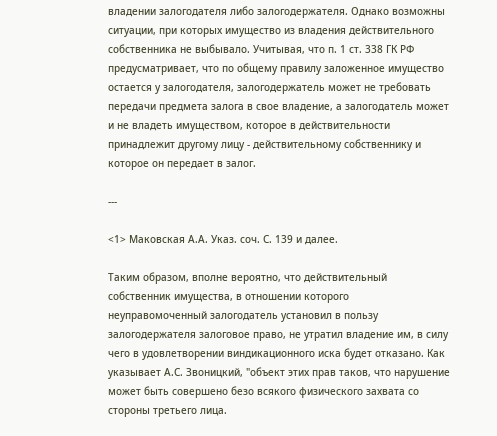владении залогодателя либо залогодержателя. Однако возможны ситуации, при которых имущество из владения действительного собственника не выбывало. Учитывая, что п. 1 ст. 338 ГК РФ предусматривает, что по общему правилу заложенное имущество остается у залогодателя, залогодержатель может не требовать передачи предмета залога в свое владение, а залогодатель может и не владеть имуществом, которое в действительности принадлежит другому лицу - действительному собственнику и которое он передает в залог.

---

<1> Маковская А.А. Указ. соч. С. 139 и далее.

Таким образом, вполне вероятно, что действительный собственник имущества, в отношении которого неуправомоченный залогодатель установил в пользу залогодержателя залоговое право, не утратил владение им, в силу чего в удовлетворении виндикационного иска будет отказано. Как указывает А.С. Звоницкий, "объект этих прав таков, что нарушение может быть совершено безо всякого физического захвата со стороны третьего лица.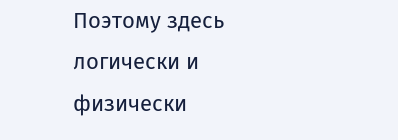Поэтому здесь логически и физически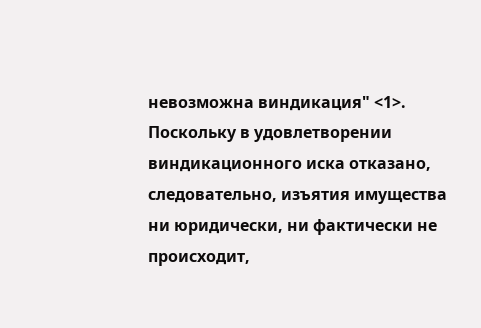невозможна виндикация" <1>. Поскольку в удовлетворении виндикационного иска отказано, следовательно, изъятия имущества ни юридически, ни фактически не происходит,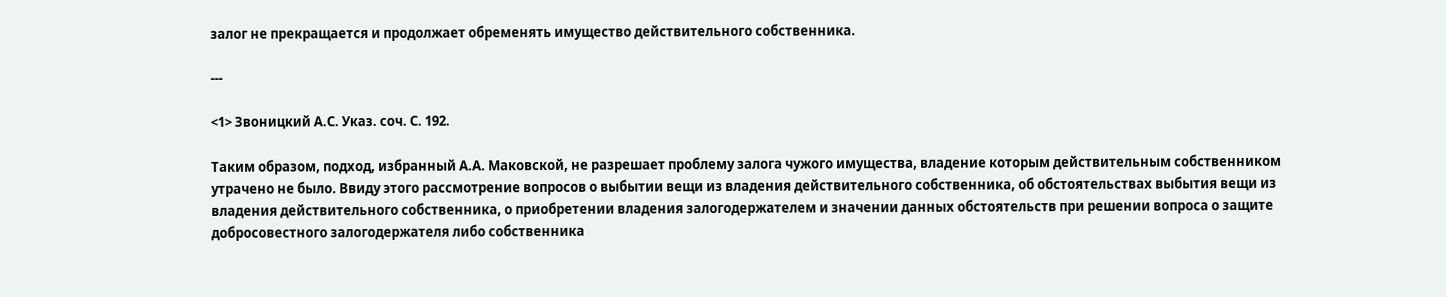залог не прекращается и продолжает обременять имущество действительного собственника.

---

<1> Звоницкий А.С. Указ. соч. С. 192.

Таким образом, подход, избранный А.А. Маковской, не разрешает проблему залога чужого имущества, владение которым действительным собственником утрачено не было. Ввиду этого рассмотрение вопросов о выбытии вещи из владения действительного собственника, об обстоятельствах выбытия вещи из владения действительного собственника, о приобретении владения залогодержателем и значении данных обстоятельств при решении вопроса о защите добросовестного залогодержателя либо собственника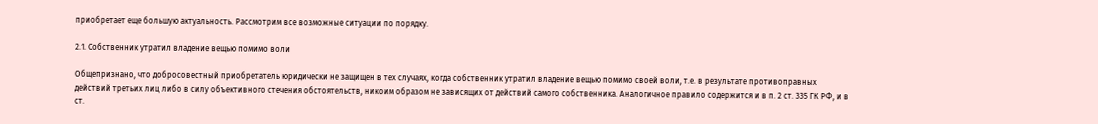приобретает еще большую актуальность. Рассмотрим все возможные ситуации по порядку.

2.1. Собственник утратил владение вещью помимо воли

Общепризнано, что добросовестный приобретатель юридически не защищен в тех случаях, когда собственник утратил владение вещью помимо своей воли, т.е. в результате противоправных действий третьих лиц либо в силу объективного стечения обстоятельств, никоим образом не зависящих от действий самого собственника. Аналогичное правило содержится и в п. 2 ст. 335 ГК РФ, и в ст.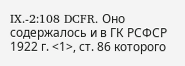IX.-2:108 DCFR. Оно содержалось и в ГК РСФСР 1922 г. <1>, ст. 86 которого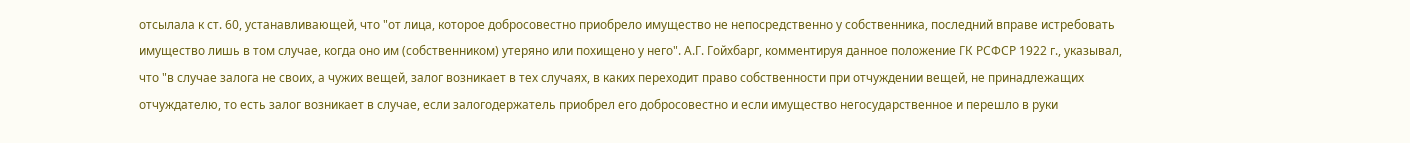отсылала к ст. 60, устанавливающей, что "от лица, которое добросовестно приобрело имущество не непосредственно у собственника, последний вправе истребовать имущество лишь в том случае, когда оно им (собственником) утеряно или похищено у него". А.Г. Гойхбарг, комментируя данное положение ГК РСФСР 1922 г., указывал, что "в случае залога не своих, а чужих вещей, залог возникает в тех случаях, в каких переходит право собственности при отчуждении вещей, не принадлежащих отчуждателю, то есть залог возникает в случае, если залогодержатель приобрел его добросовестно и если имущество негосударственное и перешло в руки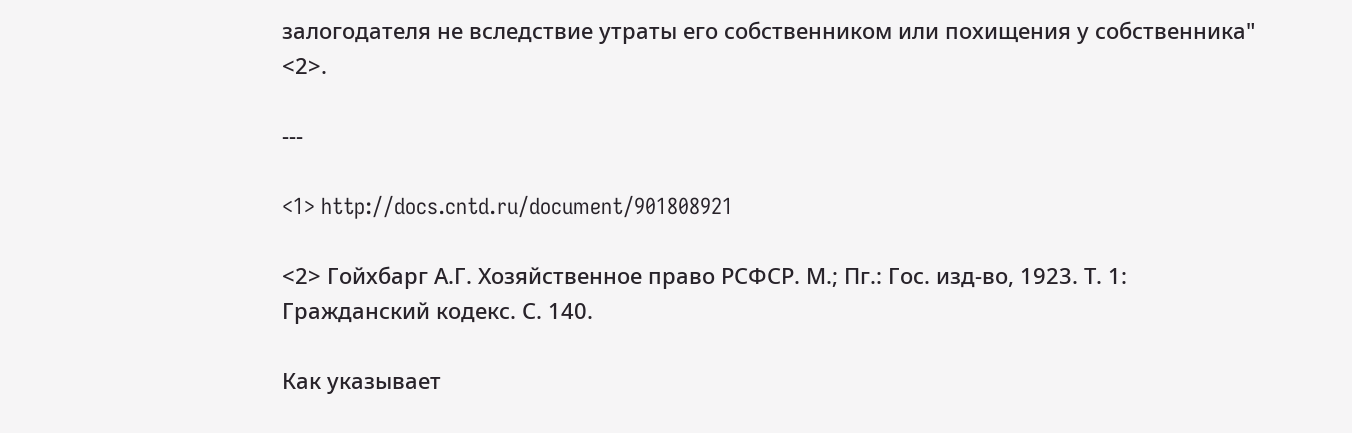залогодателя не вследствие утраты его собственником или похищения у собственника" <2>.

---

<1> http://docs.cntd.ru/document/901808921

<2> Гойхбарг А.Г. Хозяйственное право РСФСР. М.; Пг.: Гос. изд-во, 1923. Т. 1: Гражданский кодекс. С. 140.

Как указывает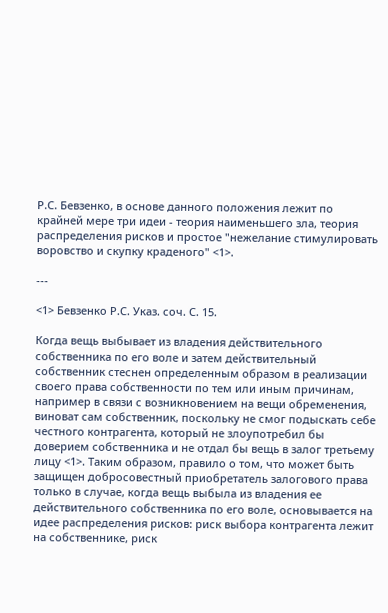Р.С. Бевзенко, в основе данного положения лежит по крайней мере три идеи - теория наименьшего зла, теория распределения рисков и простое "нежелание стимулировать воровство и скупку краденого" <1>.

---

<1> Бевзенко Р.С. Указ. соч. С. 15.

Когда вещь выбывает из владения действительного собственника по его воле и затем действительный собственник стеснен определенным образом в реализации своего права собственности по тем или иным причинам, например в связи с возникновением на вещи обременения, виноват сам собственник, поскольку не смог подыскать себе честного контрагента, который не злоупотребил бы доверием собственника и не отдал бы вещь в залог третьему лицу <1>. Таким образом, правило о том, что может быть защищен добросовестный приобретатель залогового права только в случае, когда вещь выбыла из владения ее действительного собственника по его воле, основывается на идее распределения рисков: риск выбора контрагента лежит на собственнике, риск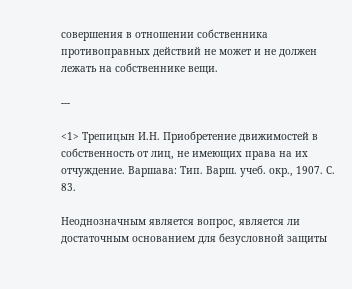совершения в отношении собственника противоправных действий не может и не должен лежать на собственнике вещи.

---

<1> Трепицын И.Н. Приобретение движимостей в собственность от лиц, не имеющих права на их отчуждение. Варшава: Тип. Варш. учеб. окр., 1907. С. 83.

Неоднозначным является вопрос, является ли достаточным основанием для безусловной защиты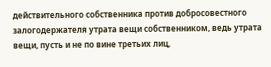действительного собственника против добросовестного залогодержателя утрата вещи собственником, ведь утрата вещи, пусть и не по вине третьих лиц,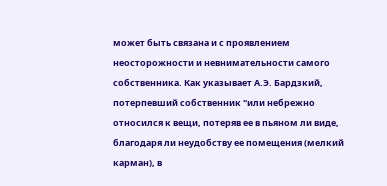может быть связана и с проявлением неосторожности и невнимательности самого собственника. Как указывает А.Э. Бардзкий, потерпевший собственник "или небрежно относился к вещи, потеряв ее в пьяном ли виде, благодаря ли неудобству ее помещения (мелкий карман), в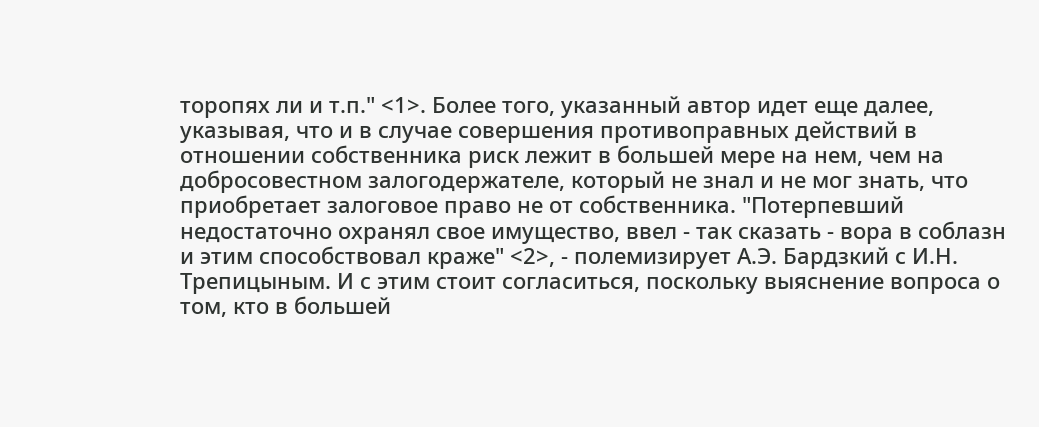торопях ли и т.п." <1>. Более того, указанный автор идет еще далее, указывая, что и в случае совершения противоправных действий в отношении собственника риск лежит в большей мере на нем, чем на добросовестном залогодержателе, который не знал и не мог знать, что приобретает залоговое право не от собственника. "Потерпевший недостаточно охранял свое имущество, ввел - так сказать - вора в соблазн и этим способствовал краже" <2>, - полемизирует А.Э. Бардзкий с И.Н. Трепицыным. И с этим стоит согласиться, поскольку выяснение вопроса о том, кто в большей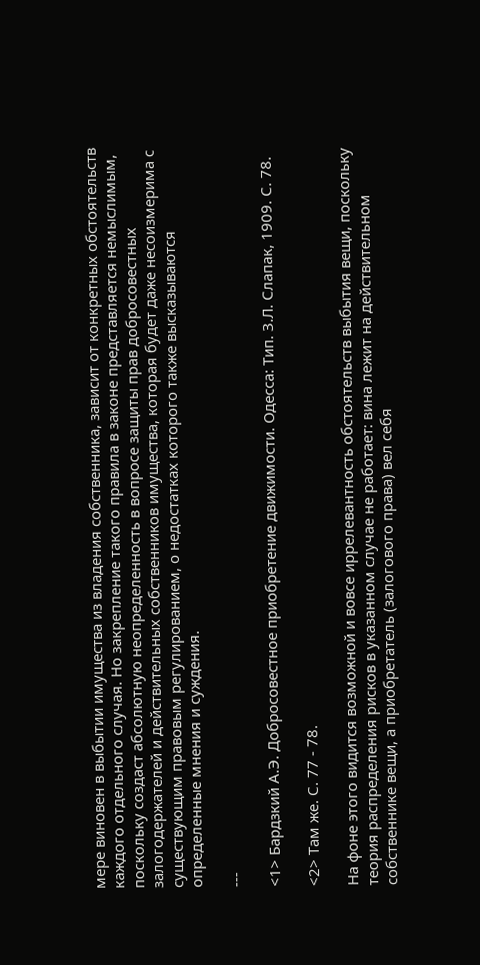мере виновен в выбытии имущества из владения собственника, зависит от конкретных обстоятельств каждого отдельного случая. Но закрепление такого правила в законе представляется немыслимым, поскольку создаст абсолютную неопределенность в вопросе защиты прав добросовестных залогодержателей и действительных собственников имущества, которая будет даже несоизмерима с существующим правовым регулированием, о недостатках которого также высказываются определенные мнения и суждения.

---

<1> Бардзкий А.Э. Добросовестное приобретение движимости. Одесса: Тип. З.Л. Слапак, 1909. С. 78.

<2> Там же. С. 77 - 78.

На фоне этого видится возможной и вовсе иррелевантность обстоятельств выбытия вещи, поскольку теория распределения рисков в указанном случае не работает: вина лежит на действительном собственнике вещи, а приобретатель (залогового права) вел себя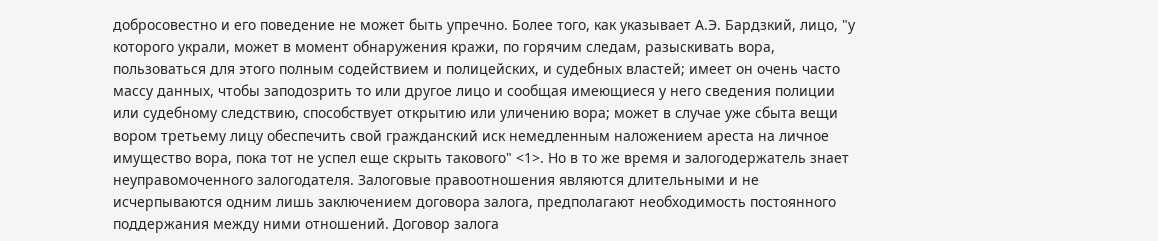добросовестно и его поведение не может быть упречно. Более того, как указывает А.Э. Бардзкий, лицо, "у которого украли, может в момент обнаружения кражи, по горячим следам, разыскивать вора, пользоваться для этого полным содействием и полицейских, и судебных властей; имеет он очень часто массу данных, чтобы заподозрить то или другое лицо и сообщая имеющиеся у него сведения полиции или судебному следствию, способствует открытию или уличению вора; может в случае уже сбыта вещи вором третьему лицу обеспечить свой гражданский иск немедленным наложением ареста на личное имущество вора, пока тот не успел еще скрыть такового" <1>. Но в то же время и залогодержатель знает неуправомоченного залогодателя. Залоговые правоотношения являются длительными и не исчерпываются одним лишь заключением договора залога, предполагают необходимость постоянного поддержания между ними отношений. Договор залога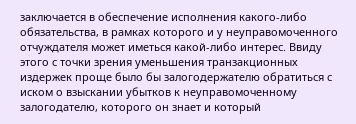заключается в обеспечение исполнения какого-либо обязательства, в рамках которого и у неуправомоченного отчуждателя может иметься какой-либо интерес. Ввиду этого с точки зрения уменьшения транзакционных издержек проще было бы залогодержателю обратиться с иском о взыскании убытков к неуправомоченному залогодателю, которого он знает и который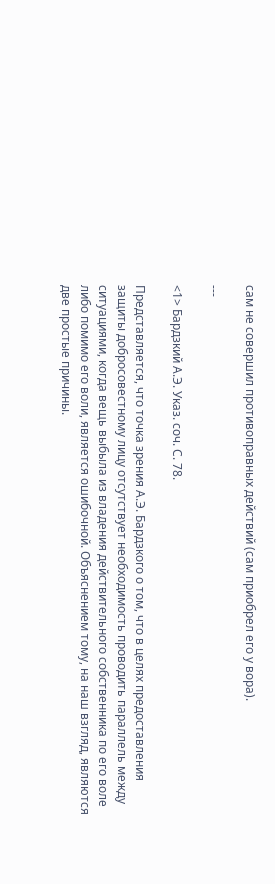сам не совершил противоправных действий (сам приобрел его у вора).

---

<1> Бардзкий А.Э. Указ. соч. С. 78.

Представляется, что точка зрения А.Э. Бардзкого о том, что в целях предоставления защиты добросовестному лицу отсутствует необходимость проводить параллель между ситуациями, когда вещь выбыла из владения действительного собственника по его воле либо помимо его воли, является ошибочной. Объяснением тому, на наш взгляд, являются две простые причины.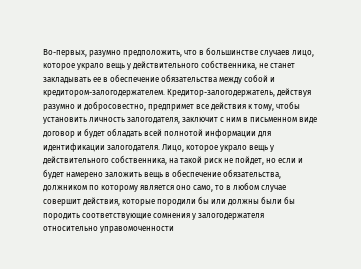Во-первых, разумно предположить, что в большинстве случаев лицо, которое украло вещь у действительного собственника, не станет закладывать ее в обеспечение обязательства между собой и кредитором-залогодержателем. Кредитор-залогодержатель, действуя разумно и добросовестно, предпримет все действия к тому, чтобы установить личность залогодателя, заключит с ним в письменном виде договор и будет обладать всей полнотой информации для идентификации залогодателя. Лицо, которое украло вещь у действительного собственника, на такой риск не пойдет, но если и будет намерено заложить вещь в обеспечение обязательства, должником по которому является оно само, то в любом случае совершит действия, которые породили бы или должны были бы породить соответствующие сомнения у залогодержателя относительно управомоченности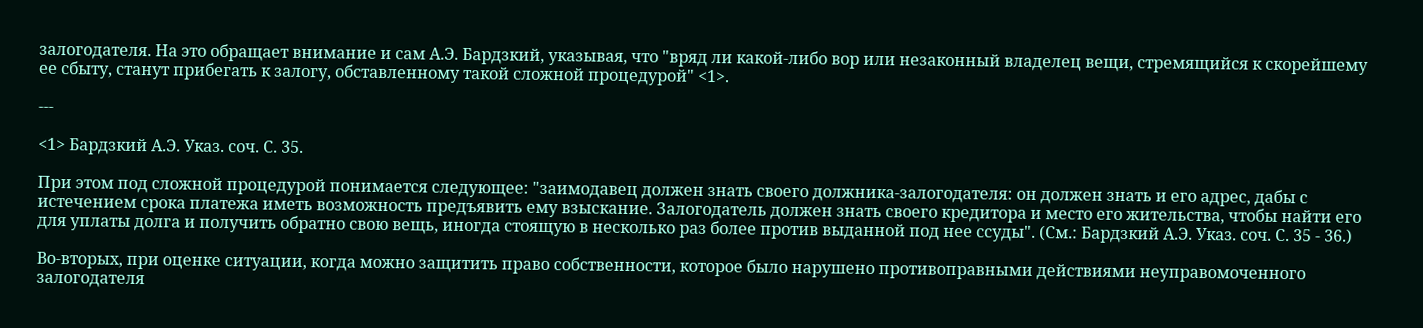залогодателя. На это обращает внимание и сам А.Э. Бардзкий, указывая, что "вряд ли какой-либо вор или незаконный владелец вещи, стремящийся к скорейшему ее сбыту, станут прибегать к залогу, обставленному такой сложной процедурой" <1>.

---

<1> Бардзкий А.Э. Указ. соч. С. 35.

При этом под сложной процедурой понимается следующее: "заимодавец должен знать своего должника-залогодателя: он должен знать и его адрес, дабы с истечением срока платежа иметь возможность предъявить ему взыскание. Залогодатель должен знать своего кредитора и место его жительства, чтобы найти его для уплаты долга и получить обратно свою вещь, иногда стоящую в несколько раз более против выданной под нее ссуды". (См.: Бардзкий А.Э. Указ. соч. С. 35 - 36.)

Во-вторых, при оценке ситуации, когда можно защитить право собственности, которое было нарушено противоправными действиями неуправомоченного залогодателя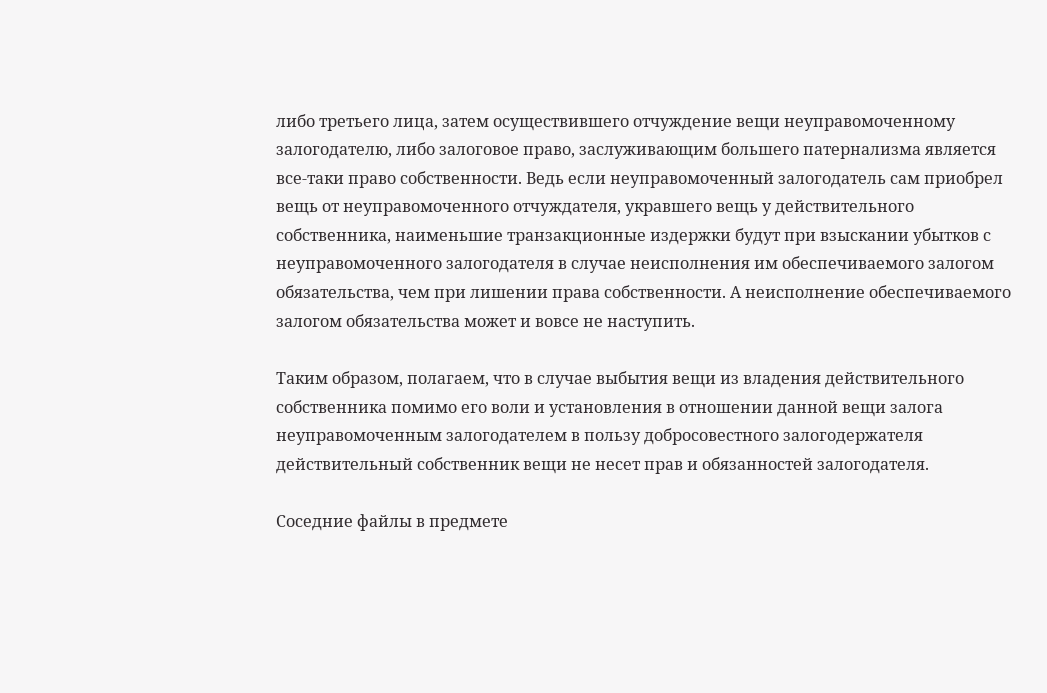либо третьего лица, затем осуществившего отчуждение вещи неуправомоченному залогодателю, либо залоговое право, заслуживающим большего патернализма является все-таки право собственности. Ведь если неуправомоченный залогодатель сам приобрел вещь от неуправомоченного отчуждателя, укравшего вещь у действительного собственника, наименьшие транзакционные издержки будут при взыскании убытков с неуправомоченного залогодателя в случае неисполнения им обеспечиваемого залогом обязательства, чем при лишении права собственности. А неисполнение обеспечиваемого залогом обязательства может и вовсе не наступить.

Таким образом, полагаем, что в случае выбытия вещи из владения действительного собственника помимо его воли и установления в отношении данной вещи залога неуправомоченным залогодателем в пользу добросовестного залогодержателя действительный собственник вещи не несет прав и обязанностей залогодателя.

Соседние файлы в предмете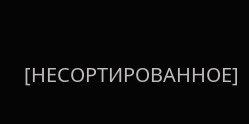[НЕСОРТИРОВАННОЕ]